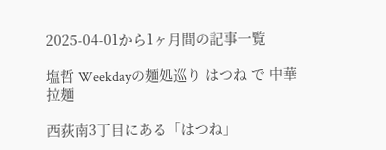2025-04-01から1ヶ月間の記事一覧

塩哲 Weekdayの麺処巡り はつね で 中華拉麺

西荻南3丁目にある「はつね」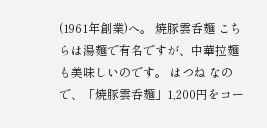(1961年創業)へ。 焼豚雲呑麺 こちらは湯麺で有名ですが、中華拉麺も美味しいのです。 はつね なので、「焼豚雲呑麺」1,200円をコー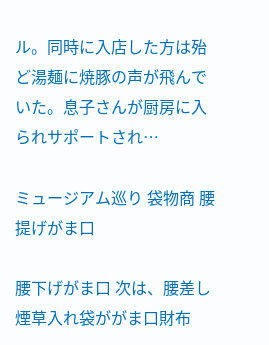ル。同時に入店した方は殆ど湯麺に焼豚の声が飛んでいた。息子さんが厨房に入られサポートされ…

ミュージアム巡り 袋物商 腰提げがま口

腰下げがま口 次は、腰差し煙草入れ袋ががま口財布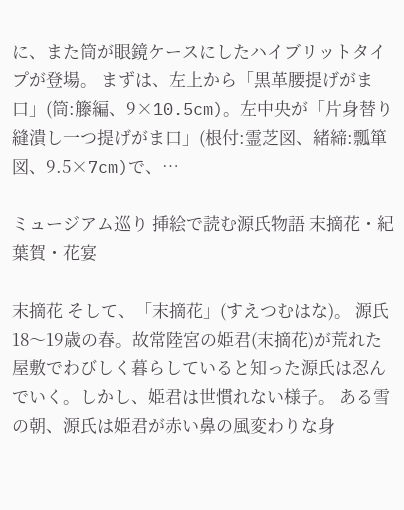に、また筒が眼鏡ケースにしたハイブリットタイプが登場。 まずは、左上から「黒革腰提げがま口」(筒:籐編、9×10.5cm)。左中央が「片身替り縫潰し一つ提げがま口」(根付:霊芝図、緒締:瓢箪図、9.5×7cm)で、…

ミュージアム巡り 挿絵で読む源氏物語 末摘花・紀葉賀・花宴

末摘花 そして、「末摘花」(すえつむはな)。 源氏18〜19歳の春。故常陸宮の姫君(末摘花)が荒れた屋敷でわびしく暮らしていると知った源氏は忍んでいく。しかし、姫君は世慣れない様子。 ある雪の朝、源氏は姫君が赤い鼻の風変わりな身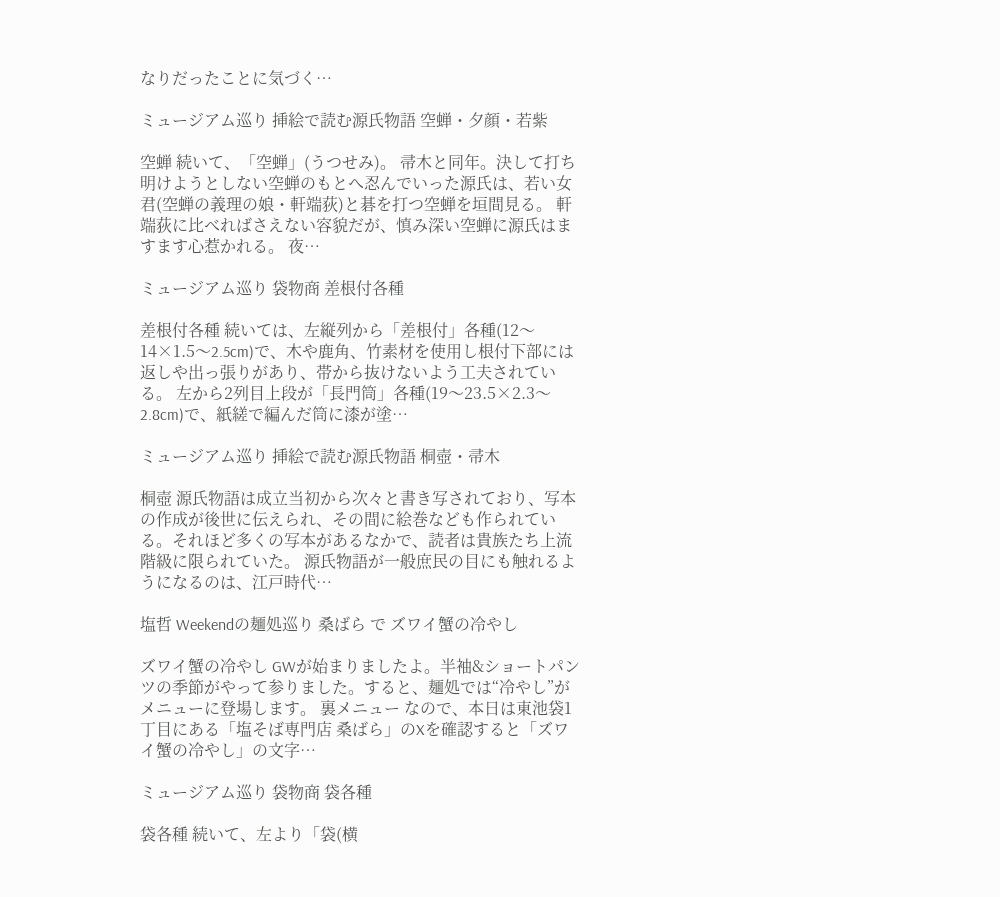なりだったことに気づく…

ミュージアム巡り 挿絵で読む源氏物語 空蝉・夕顔・若紫

空蝉 続いて、「空蝉」(うつせみ)。 帚木と同年。決して打ち明けようとしない空蝉のもとへ忍んでいった源氏は、若い女君(空蝉の義理の娘・軒端荻)と碁を打つ空蝉を垣間見る。 軒端荻に比べればさえない容貌だが、慎み深い空蝉に源氏はますます心惹かれる。 夜…

ミュージアム巡り 袋物商 差根付各種

差根付各種 続いては、左縦列から「差根付」各種(12〜14×1.5〜2.5cm)で、木や鹿角、竹素材を使用し根付下部には返しや出っ張りがあり、帯から抜けないよう工夫されている。 左から2列目上段が「長門筒」各種(19〜23.5×2.3〜2.8cm)で、紙縒で編んだ筒に漆が塗…

ミュージアム巡り 挿絵で読む源氏物語 桐壺・帚木

桐壺 源氏物語は成立当初から次々と書き写されており、写本の作成が後世に伝えられ、その間に絵巻なども作られている。それほど多くの写本があるなかで、読者は貴族たち上流階級に限られていた。 源氏物語が一般庶民の目にも触れるようになるのは、江戸時代…

塩哲 Weekendの麺処巡り 桑ばら で ズワイ蟹の冷やし

ズワイ蟹の冷やし GWが始まりましたよ。半袖&ショートパンツの季節がやって参りました。すると、麺処では“冷やし”がメニューに登場します。 裏メニュー なので、本日は東池袋1丁目にある「塩そば専門店 桑ばら」のXを確認すると「ズワイ蟹の冷やし」の文字…

ミュージアム巡り 袋物商 袋各種

袋各種 続いて、左より「袋(横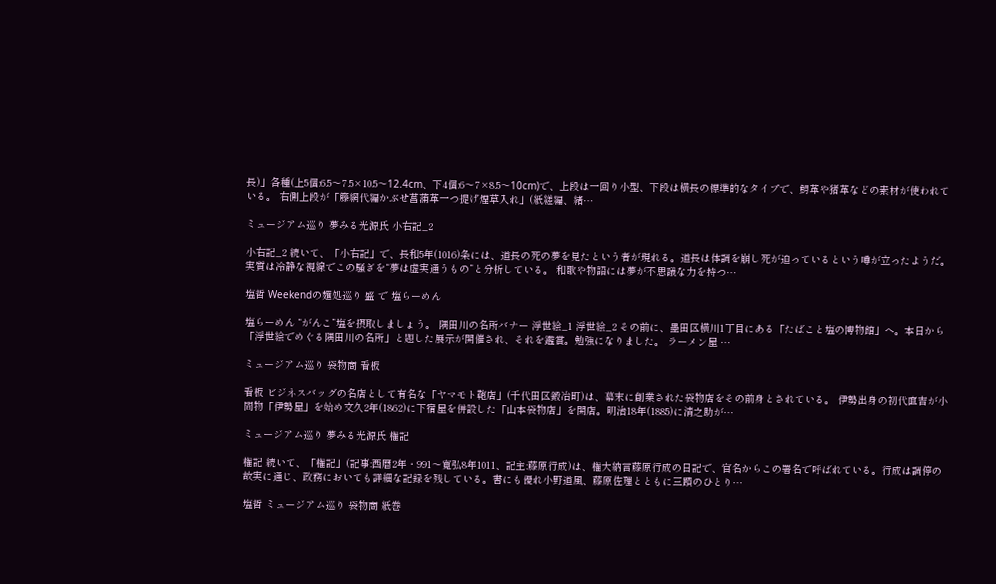長)」各種(上5個:6.5〜7.5×10.5〜12.4cm、下4個:6〜7×8.5〜10cm)で、上段は一回り小型、下段は横長の標準的なタイプで、鰐革や猪革などの素材が使われている。 右側上段が「籐網代編かぶせ菖蒲革一つ提げ煙草入れ」(紙縒編、緒…

ミュージアム巡り 夢みる光源氏 小右記_2

小右記_2 続いて、「小右記」で、長和5年(1016)条には、道長の死の夢を見たという者が現れる。道長は体調を崩し死が迫っているという噂が立ったようだ。 実質は冷静な視線でこの騒ぎを“夢は虚実通うもの”と分析している。 和歌や物語には夢が不思議な力を持つ…

塩哲 Weekendの麺処巡り 盛 で 塩らーめん

塩らーめん “がんこ”塩を摂取しましょう。 隅田川の名所バナー 浮世絵_1 浮世絵_2 その前に、墨田区横川1丁目にある「たばこと塩の博物館」へ。本日から「浮世絵でめぐる隅田川の名所」と題した展示が開催され、それを鑑賞。勉強になりました。 ラーメン屋 …

ミュージアム巡り 袋物商 看板

看板 ビジネスバッグの名店として有名な「ヤマモト鞄店」(千代田区鍛冶町)は、幕末に創業された袋物店をその前身とされている。 伊勢出身の初代直吉が小間物「伊勢屋」を始め文久2年(1862)に下宿屋を併設した「山本袋物店」を開店。明治18年(1885)に清之助が…

ミュージアム巡り 夢みる光源氏 権記

権記 続いて、「権記」(記事:西暦2年・991〜寬弘8年1011、記主:藤原行成)は、権大納言藤原行成の日記で、官名からこの署名で呼ばれている。行成は調停の故実に通じ、政務においても詳細な記録を残している。書にも優れ小野道風、藤原佐理とともに三蹟のひとり…

塩哲 ミュージアム巡り 袋物商 紙巻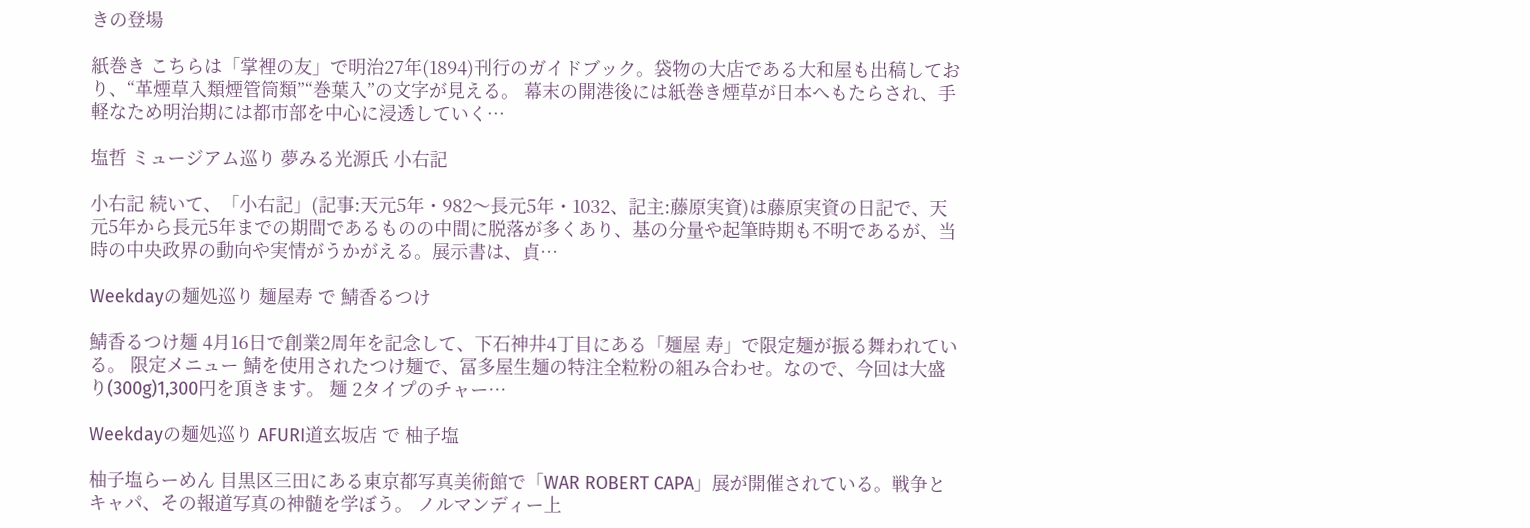きの登場

紙巻き こちらは「掌裡の友」で明治27年(1894)刊行のガイドブック。袋物の大店である大和屋も出稿しており、“革煙草入類煙管筒類”“巻葉入”の文字が見える。 幕末の開港後には紙巻き煙草が日本へもたらされ、手軽なため明治期には都市部を中心に浸透していく…

塩哲 ミュージアム巡り 夢みる光源氏 小右記

小右記 続いて、「小右記」(記事:天元5年・982〜長元5年・1032、記主:藤原実資)は藤原実資の日記で、天元5年から長元5年までの期間であるものの中間に脱落が多くあり、基の分量や起筆時期も不明であるが、当時の中央政界の動向や実情がうかがえる。展示書は、貞…

Weekdayの麺処巡り 麺屋寿 で 鯖香るつけ

鯖香るつけ麺 4月16日で創業2周年を記念して、下石神井4丁目にある「麺屋 寿」で限定麺が振る舞われている。 限定メニュー 鯖を使用されたつけ麺で、冨多屋生麺の特注全粒粉の組み合わせ。なので、今回は大盛り(300g)1,300円を頂きます。 麺 2タイプのチャー…

Weekdayの麺処巡り AFURI道玄坂店 で 柚子塩

柚子塩らーめん 目黒区三田にある東京都写真美術館で「WAR ROBERT CAPA」展が開催されている。戦争とキャパ、その報道写真の神髄を学ぼう。 ノルマンディー上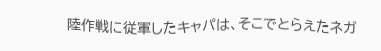陸作戦に従軍したキャパは、そこでとらえたネガ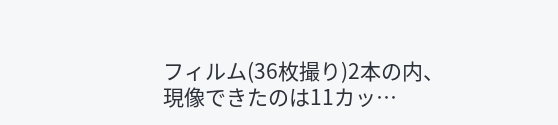フィルム(36枚撮り)2本の内、現像できたのは11カッ…